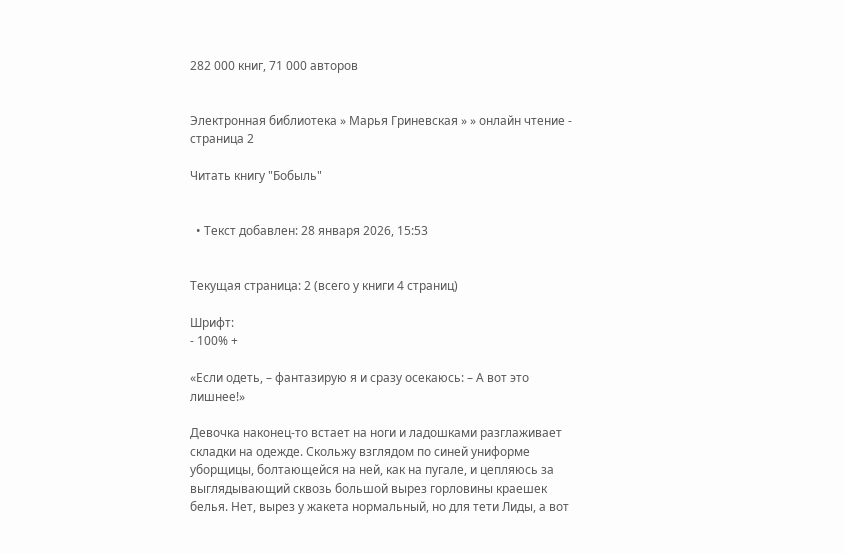282 000 книг, 71 000 авторов


Электронная библиотека » Марья Гриневская » » онлайн чтение - страница 2

Читать книгу "Бобыль"


  • Текст добавлен: 28 января 2026, 15:53


Текущая страница: 2 (всего у книги 4 страниц)

Шрифт:
- 100% +

«Если одеть, – фантазирую я и сразу осекаюсь: – А вот это лишнее!»

Девочка наконец-то встает на ноги и ладошками разглаживает складки на одежде. Скольжу взглядом по синей униформе уборщицы, болтающейся на ней, как на пугале, и цепляюсь за выглядывающий сквозь большой вырез горловины краешек белья. Нет, вырез у жакета нормальный, но для тети Лиды, а вот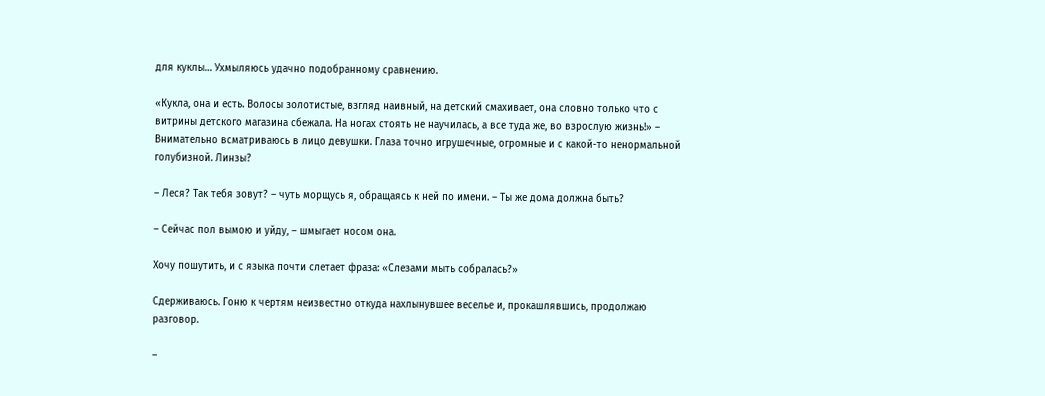для куклы… Ухмыляюсь удачно подобранному сравнению.

«Кукла, она и есть. Волосы золотистые, взгляд наивный, на детский смахивает, она словно только что с витрины детского магазина сбежала. На ногах стоять не научилась, а все туда же, во взрослую жизнь!» – Внимательно всматриваюсь в лицо девушки. Глаза точно игрушечные, огромные и с какой-то ненормальной голубизной. Линзы?

– Леся? Так тебя зовут? – чуть морщусь я, обращаясь к ней по имени. – Ты же дома должна быть?

– Сейчас пол вымою и уйду, – шмыгает носом она.

Хочу пошутить, и с языка почти слетает фраза: «Слезами мыть собралась?»

Сдерживаюсь. Гоню к чертям неизвестно откуда нахлынувшее веселье и, прокашлявшись, продолжаю разговор.

–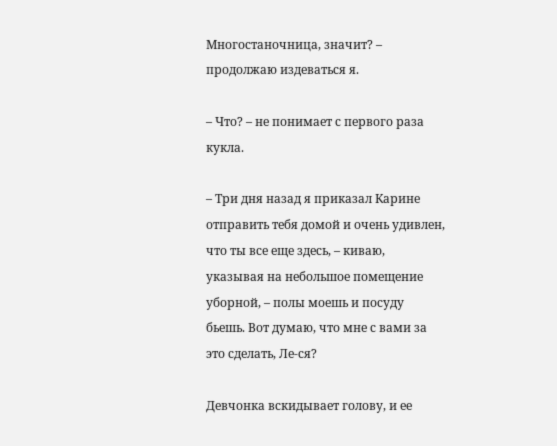Многостаночница, значит? – продолжаю издеваться я.

– Что? – не понимает с первого раза кукла.

– Три дня назад я приказал Карине отправить тебя домой и очень удивлен, что ты все еще здесь, – киваю, указывая на небольшое помещение уборной, – полы моешь и посуду бьешь. Вот думаю, что мне с вами за это сделать, Ле-ся?

Девчонка вскидывает голову, и ее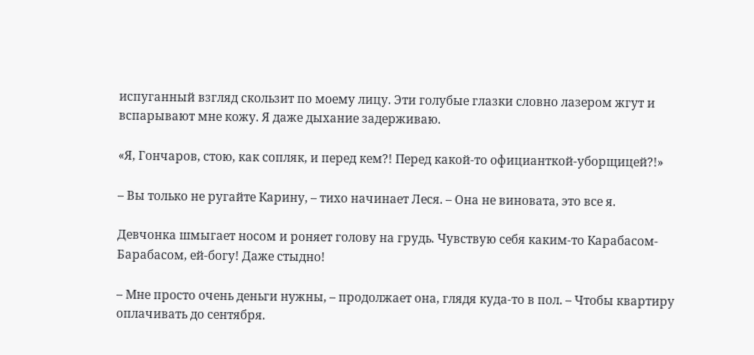испуганный взгляд скользит по моему лицу. Эти голубые глазки словно лазером жгут и вспарывают мне кожу. Я даже дыхание задерживаю.

«Я, Гончаров, стою, как сопляк, и перед кем?! Перед какой-то официанткой-уборщицей?!»

– Вы только не ругайте Карину, – тихо начинает Леся. – Она не виновата, это все я.

Девчонка шмыгает носом и роняет голову на грудь. Чувствую себя каким-то Карабасом-Барабасом, ей-богу! Даже стыдно!

– Мне просто очень деньги нужны, – продолжает она, глядя куда-то в пол. – Чтобы квартиру оплачивать до сентября.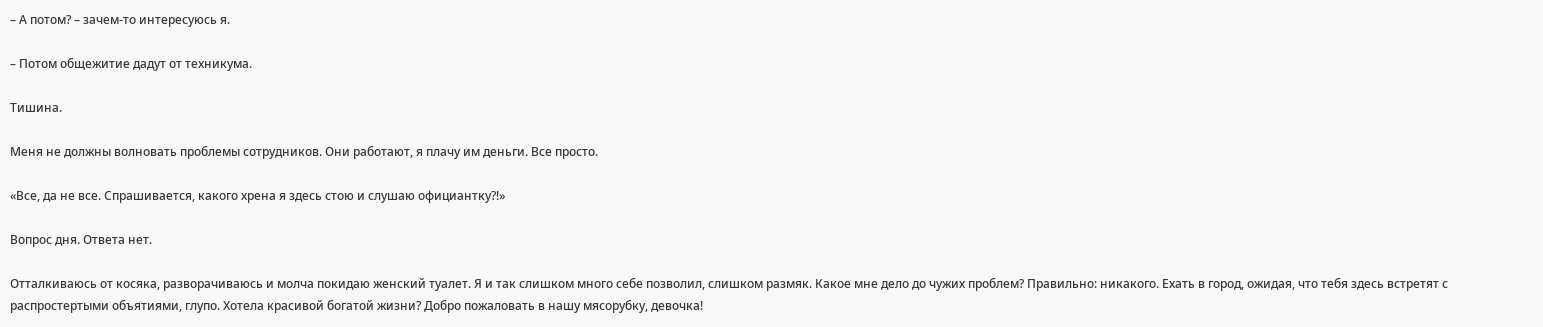– А потом? – зачем-то интересуюсь я.

– Потом общежитие дадут от техникума.

Тишина.

Меня не должны волновать проблемы сотрудников. Они работают, я плачу им деньги. Все просто.

«Все, да не все. Спрашивается, какого хрена я здесь стою и слушаю официантку?!»

Вопрос дня. Ответа нет.

Отталкиваюсь от косяка, разворачиваюсь и молча покидаю женский туалет. Я и так слишком много себе позволил, слишком размяк. Какое мне дело до чужих проблем? Правильно: никакого. Ехать в город, ожидая, что тебя здесь встретят с распростертыми объятиями, глупо. Хотела красивой богатой жизни? Добро пожаловать в нашу мясорубку, девочка!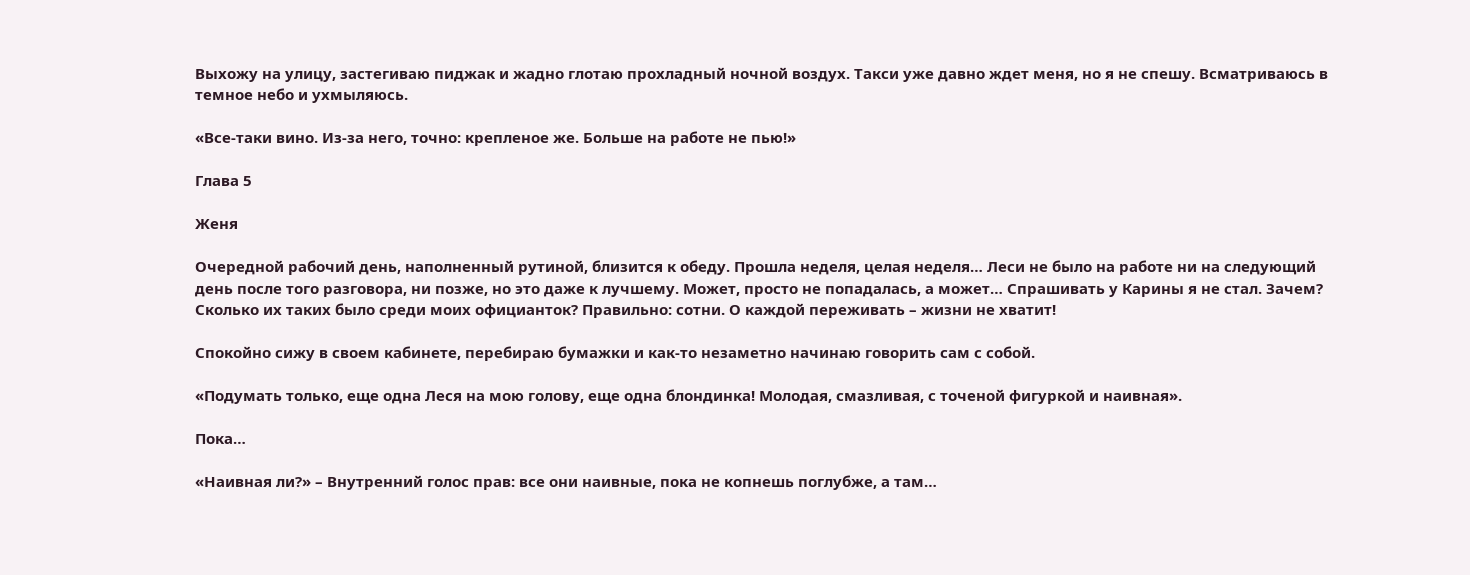Выхожу на улицу, застегиваю пиджак и жадно глотаю прохладный ночной воздух. Такси уже давно ждет меня, но я не спешу. Всматриваюсь в темное небо и ухмыляюсь.

«Все-таки вино. Из-за него, точно: крепленое же. Больше на работе не пью!»

Глава 5

Женя

Очередной рабочий день, наполненный рутиной, близится к обеду. Прошла неделя, целая неделя… Леси не было на работе ни на следующий день после того разговора, ни позже, но это даже к лучшему. Может, просто не попадалась, а может… Спрашивать у Карины я не стал. Зачем? Сколько их таких было среди моих официанток? Правильно: сотни. О каждой переживать – жизни не хватит!

Спокойно сижу в своем кабинете, перебираю бумажки и как-то незаметно начинаю говорить сам с собой.

«Подумать только, еще одна Леся на мою голову, еще одна блондинка! Молодая, смазливая, с точеной фигуркой и наивная».

Пока…

«Наивная ли?» – Внутренний голос прав: все они наивные, пока не копнешь поглубже, а там…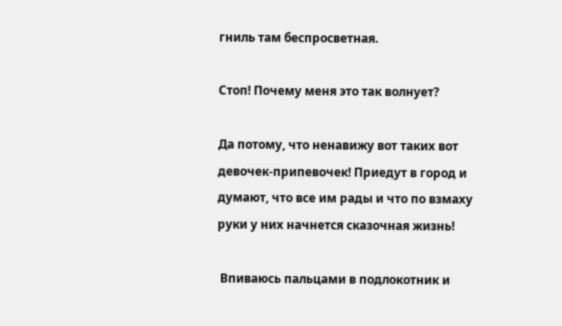гниль там беспросветная.

Стоп! Почему меня это так волнует?

Да потому, что ненавижу вот таких вот девочек-припевочек! Приедут в город и думают, что все им рады и что по взмаху руки у них начнется сказочная жизнь!

 Впиваюсь пальцами в подлокотник и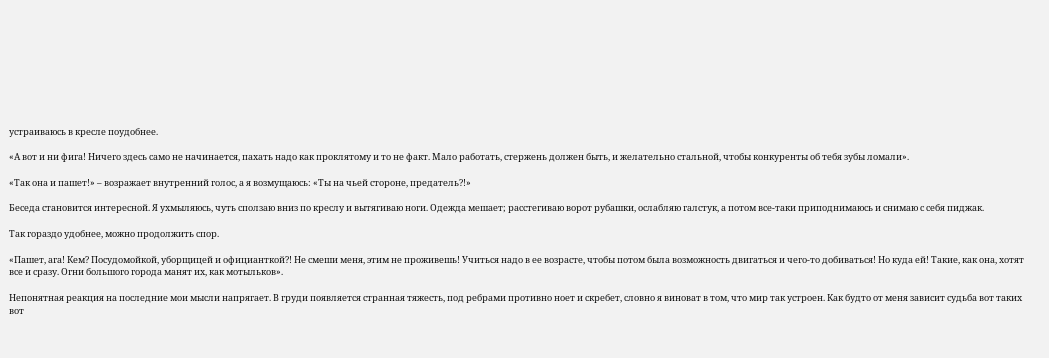устраиваюсь в кресле поудобнее.

«А вот и ни фига! Ничего здесь само не начинается, пахать надо как проклятому и то не факт. Мало работать, стержень должен быть, и желательно стальной, чтобы конкуренты об тебя зубы ломали».

«Так она и пашет!» – возражает внутренний голос, а я возмущаюсь: «Ты на чьей стороне, предатель?!»

Беседа становится интересной. Я ухмыляюсь, чуть сползаю вниз по креслу и вытягиваю ноги. Одежда мешает; расстегиваю ворот рубашки, ослабляю галстук, а потом все-таки приподнимаюсь и снимаю с себя пиджак.

Так гораздо удобнее, можно продолжить спор.

«Пашет, ага! Кем? Посудомойкой, уборщицей и официанткой?! Не смеши меня, этим не проживешь! Учиться надо в ее возрасте, чтобы потом была возможность двигаться и чего-то добиваться! Но куда ей! Такие, как она, хотят все и сразу. Огни большого города манят их, как мотыльков».

Непонятная реакция на последние мои мысли напрягает. В груди появляется странная тяжесть, под ребрами противно ноет и скребет, словно я виноват в том, что мир так устроен. Как будто от меня зависит судьба вот таких вот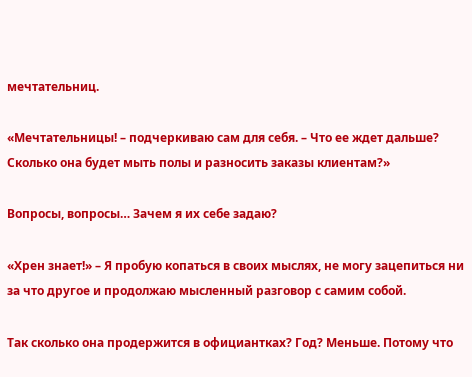мечтательниц.

«Мечтательницы! – подчеркиваю сам для себя. – Что ее ждет дальше? Сколько она будет мыть полы и разносить заказы клиентам?»

Вопросы, вопросы… Зачем я их себе задаю?

«Хрен знает!» – Я пробую копаться в своих мыслях, не могу зацепиться ни за что другое и продолжаю мысленный разговор с самим собой.

Так сколько она продержится в официантках? Год? Меньше. Потому что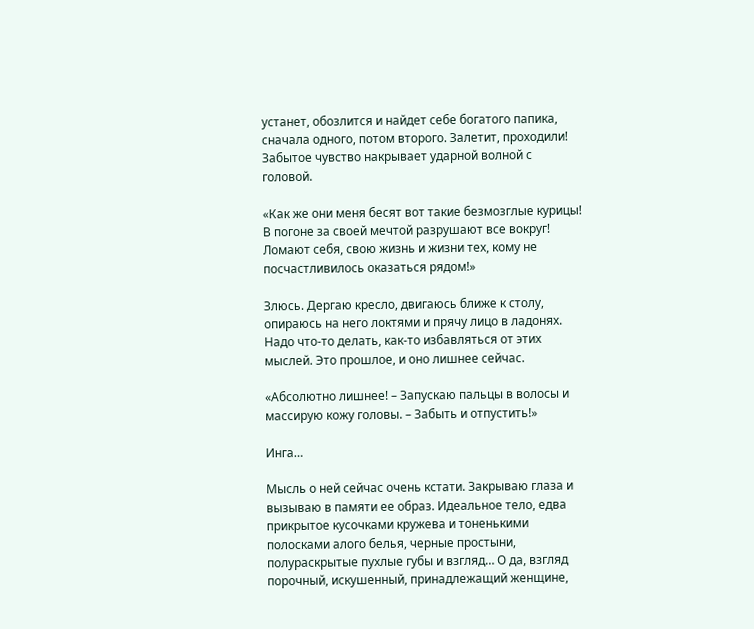устанет, обозлится и найдет себе богатого папика, сначала одного, потом второго. Залетит, проходили! Забытое чувство накрывает ударной волной с головой.

«Как же они меня бесят вот такие безмозглые курицы! В погоне за своей мечтой разрушают все вокруг! Ломают себя, свою жизнь и жизни тех, кому не посчастливилось оказаться рядом!»

Злюсь. Дергаю кресло, двигаюсь ближе к столу, опираюсь на него локтями и прячу лицо в ладонях. Надо что-то делать, как-то избавляться от этих мыслей. Это прошлое, и оно лишнее сейчас.

«Абсолютно лишнее! – Запускаю пальцы в волосы и массирую кожу головы. – Забыть и отпустить!»

Инга…

Мысль о ней сейчас очень кстати. Закрываю глаза и вызываю в памяти ее образ. Идеальное тело, едва прикрытое кусочками кружева и тоненькими полосками алого белья, черные простыни, полураскрытые пухлые губы и взгляд… О да, взгляд порочный, искушенный, принадлежащий женщине,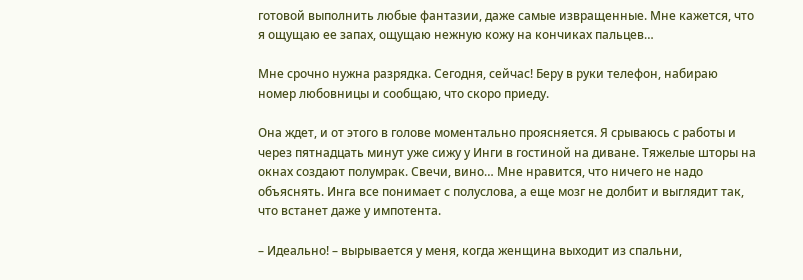готовой выполнить любые фантазии, даже самые извращенные. Мне кажется, что я ощущаю ее запах, ощущаю нежную кожу на кончиках пальцев…

Мне срочно нужна разрядка. Сегодня, сейчас! Беру в руки телефон, набираю номер любовницы и сообщаю, что скоро приеду.

Она ждет, и от этого в голове моментально проясняется. Я срываюсь с работы и через пятнадцать минут уже сижу у Инги в гостиной на диване. Тяжелые шторы на окнах создают полумрак. Свечи, вино… Мне нравится, что ничего не надо объяснять. Инга все понимает с полуслова, а еще мозг не долбит и выглядит так, что встанет даже у импотента.

– Идеально! – вырывается у меня, когда женщина выходит из спальни,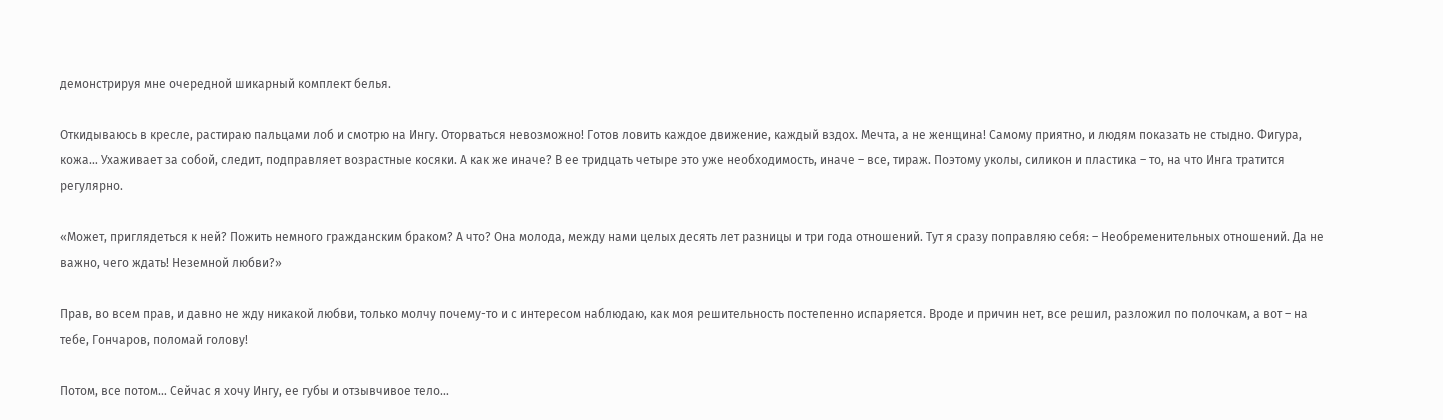демонстрируя мне очередной шикарный комплект белья.

Откидываюсь в кресле, растираю пальцами лоб и смотрю на Ингу. Оторваться невозможно! Готов ловить каждое движение, каждый вздох. Мечта, а не женщина! Самому приятно, и людям показать не стыдно. Фигура, кожа… Ухаживает за собой, следит, подправляет возрастные косяки. А как же иначе? В ее тридцать четыре это уже необходимость, иначе – все, тираж. Поэтому уколы, силикон и пластика – то, на что Инга тратится регулярно.

«Может, приглядеться к ней? Пожить немного гражданским браком? А что? Она молода, между нами целых десять лет разницы и три года отношений. Тут я сразу поправляю себя: – Необременительных отношений. Да не важно, чего ждать! Неземной любви?»

Прав, во всем прав, и давно не жду никакой любви, только молчу почему-то и с интересом наблюдаю, как моя решительность постепенно испаряется. Вроде и причин нет, все решил, разложил по полочкам, а вот – на тебе, Гончаров, поломай голову!

Потом, все потом… Сейчас я хочу Ингу, ее губы и отзывчивое тело…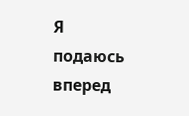Я подаюсь вперед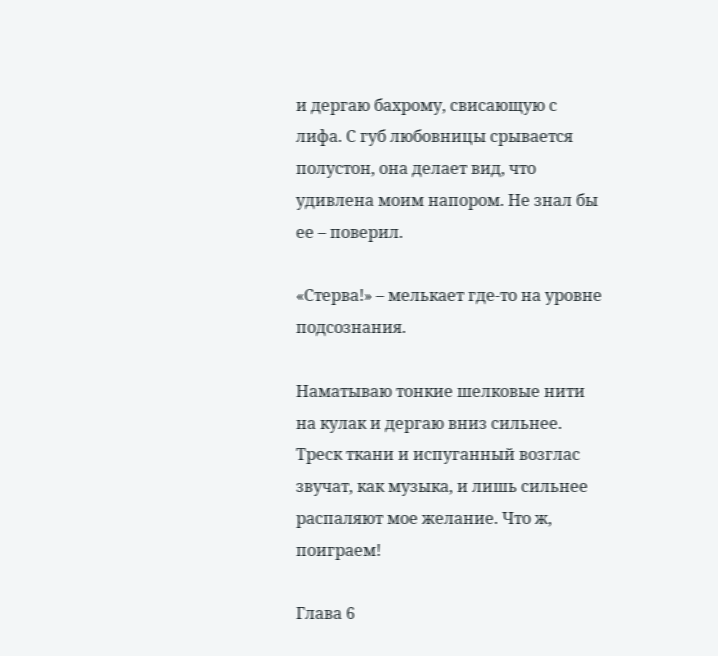и дергаю бахрому, свисающую с лифа. С губ любовницы срывается полустон, она делает вид, что удивлена моим напором. Не знал бы ее – поверил.

«Стерва!» – мелькает где-то на уровне подсознания.

Наматываю тонкие шелковые нити на кулак и дергаю вниз сильнее. Треск ткани и испуганный возглас звучат, как музыка, и лишь сильнее распаляют мое желание. Что ж, поиграем!

Глава 6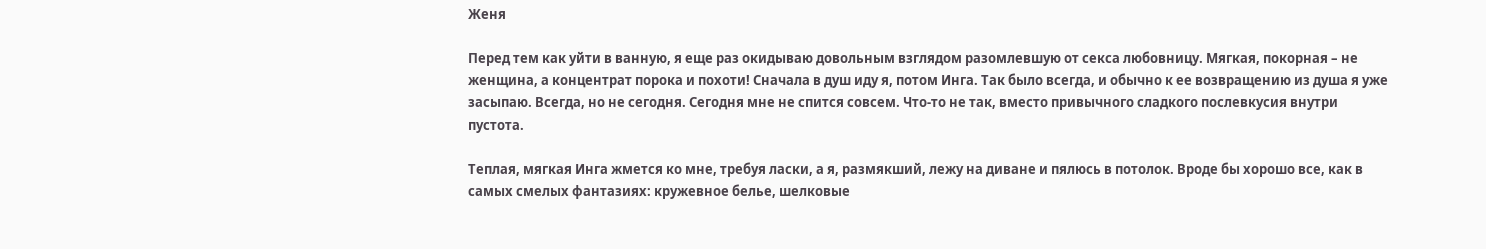Женя

Перед тем как уйти в ванную, я еще раз окидываю довольным взглядом разомлевшую от секса любовницу. Мягкая, покорная – не женщина, а концентрат порока и похоти! Сначала в душ иду я, потом Инга. Так было всегда, и обычно к ее возвращению из душа я уже засыпаю. Всегда, но не сегодня. Сегодня мне не спится совсем. Что-то не так, вместо привычного сладкого послевкусия внутри пустота.

Теплая, мягкая Инга жмется ко мне, требуя ласки, а я, размякший, лежу на диване и пялюсь в потолок. Вроде бы хорошо все, как в самых смелых фантазиях: кружевное белье, шелковые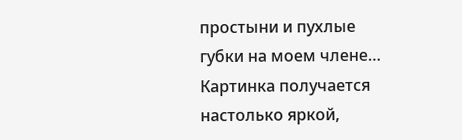простыни и пухлые губки на моем члене… Картинка получается настолько яркой,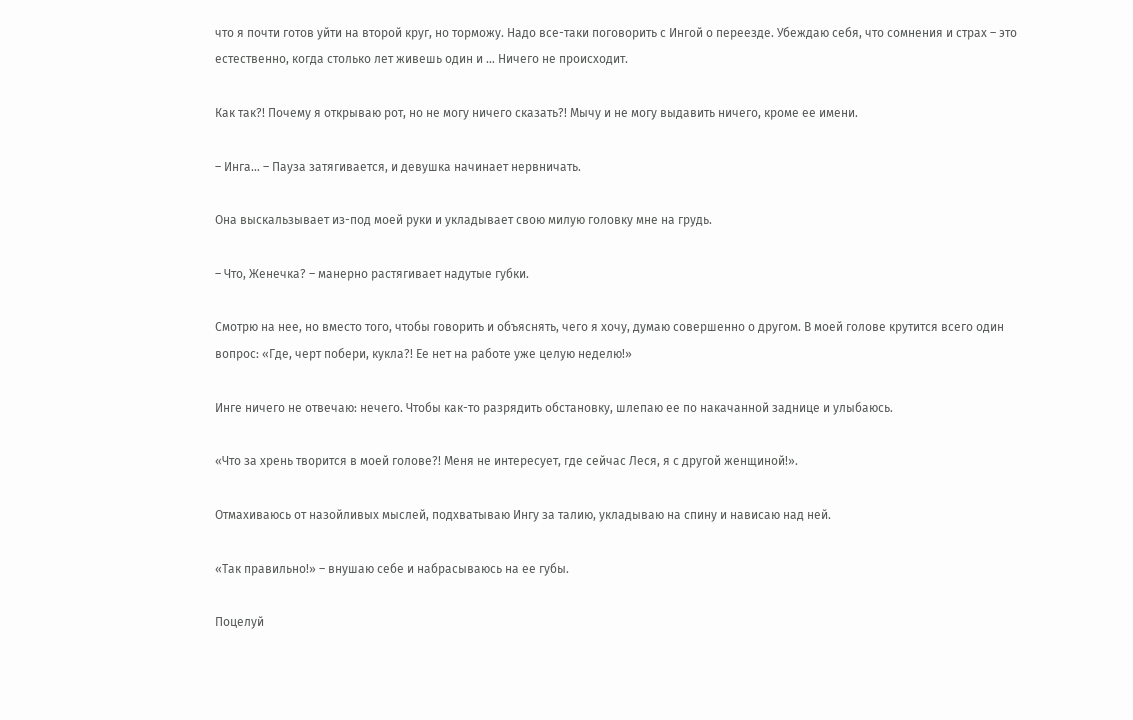что я почти готов уйти на второй круг, но торможу. Надо все-таки поговорить с Ингой о переезде. Убеждаю себя, что сомнения и страх – это естественно, когда столько лет живешь один и … Ничего не происходит.

Как так?! Почему я открываю рот, но не могу ничего сказать?! Мычу и не могу выдавить ничего, кроме ее имени.

– Инга… – Пауза затягивается, и девушка начинает нервничать.

Она выскальзывает из-под моей руки и укладывает свою милую головку мне на грудь.

– Что, Женечка? – манерно растягивает надутые губки.

Смотрю на нее, но вместо того, чтобы говорить и объяснять, чего я хочу, думаю совершенно о другом. В моей голове крутится всего один вопрос: «Где, черт побери, кукла?! Ее нет на работе уже целую неделю!»

Инге ничего не отвечаю: нечего. Чтобы как-то разрядить обстановку, шлепаю ее по накачанной заднице и улыбаюсь.

«Что за хрень творится в моей голове?! Меня не интересует, где сейчас Леся, я с другой женщиной!».

Отмахиваюсь от назойливых мыслей, подхватываю Ингу за талию, укладываю на спину и нависаю над ней.

«Так правильно!» – внушаю себе и набрасываюсь на ее губы.

Поцелуй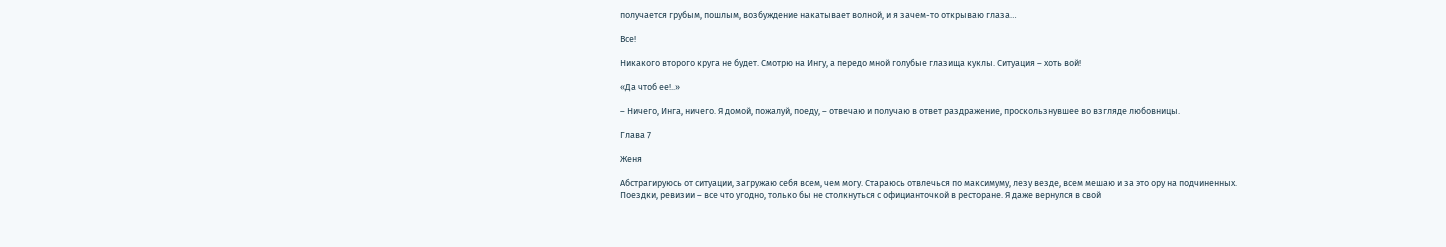получается грубым, пошлым, возбуждение накатывает волной, и я зачем-то открываю глаза…

Все!

Никакого второго круга не будет. Смотрю на Ингу, а передо мной голубые глазища куклы. Ситуация – хоть вой!

«Да чтоб ее!..»

– Ничего, Инга, ничего. Я домой, пожалуй, поеду, – отвечаю и получаю в ответ раздражение, проскользнувшее во взгляде любовницы.

Глава 7

Женя

Абстрагируюсь от ситуации, загружаю себя всем, чем могу. Стараюсь отвлечься по максимуму, лезу везде, всем мешаю и за это ору на подчиненных. Поездки, ревизии – все что угодно, только бы не столкнуться с официанточкой в ресторане. Я даже вернулся в свой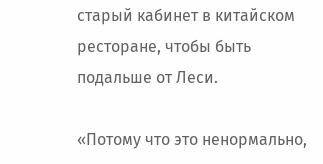старый кабинет в китайском ресторане, чтобы быть подальше от Леси.

«Потому что это ненормально,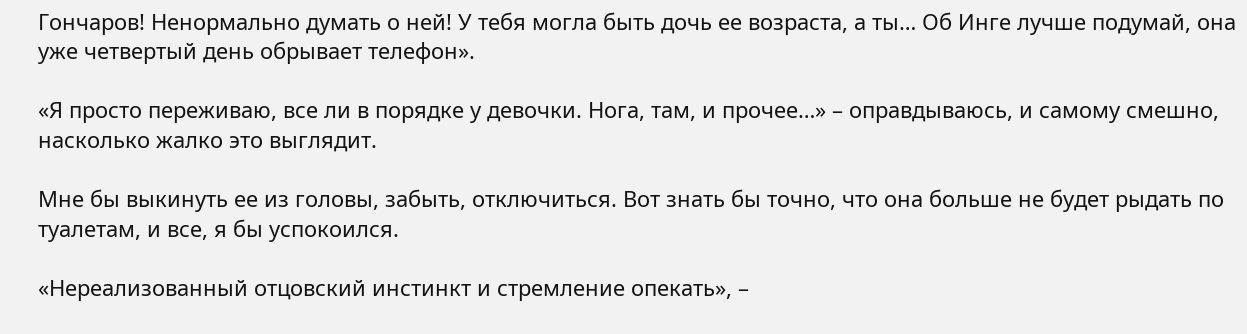Гончаров! Ненормально думать о ней! У тебя могла быть дочь ее возраста, а ты… Об Инге лучше подумай, она уже четвертый день обрывает телефон».

«Я просто переживаю, все ли в порядке у девочки. Нога, там, и прочее…» – оправдываюсь, и самому смешно, насколько жалко это выглядит.

Мне бы выкинуть ее из головы, забыть, отключиться. Вот знать бы точно, что она больше не будет рыдать по туалетам, и все, я бы успокоился.

«Нереализованный отцовский инстинкт и стремление опекать», –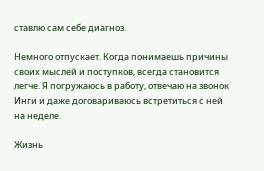ставлю сам себе диагноз.

Немного отпускает. Когда понимаешь причины своих мыслей и поступков, всегда становится легче. Я погружаюсь в работу, отвечаю на звонок Инги и даже договариваюсь встретиться с ней на неделе.

Жизнь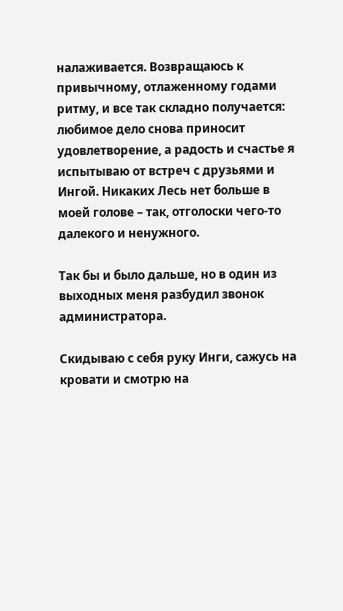налаживается. Возвращаюсь к привычному, отлаженному годами ритму, и все так складно получается: любимое дело снова приносит удовлетворение, а радость и счастье я испытываю от встреч с друзьями и Ингой. Никаких Лесь нет больше в моей голове – так, отголоски чего-то далекого и ненужного.

Так бы и было дальше, но в один из выходных меня разбудил звонок администратора.

Скидываю с себя руку Инги, сажусь на кровати и смотрю на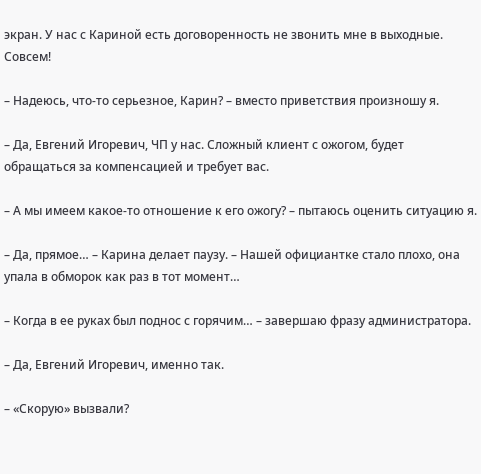экран. У нас с Кариной есть договоренность не звонить мне в выходные. Совсем!

– Надеюсь, что-то серьезное, Карин? – вместо приветствия произношу я.

– Да, Евгений Игоревич, ЧП у нас. Сложный клиент с ожогом, будет обращаться за компенсацией и требует вас.

– А мы имеем какое-то отношение к его ожогу? – пытаюсь оценить ситуацию я.

– Да, прямое… – Карина делает паузу. – Нашей официантке стало плохо, она упала в обморок как раз в тот момент…

– Когда в ее руках был поднос с горячим… – завершаю фразу администратора.

– Да, Евгений Игоревич, именно так.

– «Скорую» вызвали?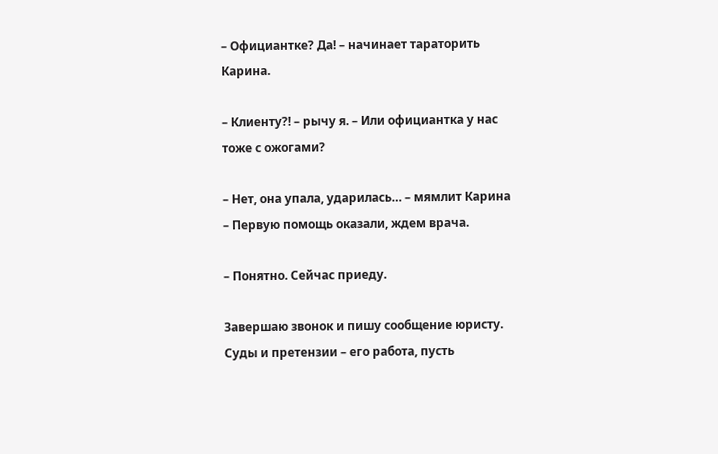– Официантке? Да! – начинает тараторить Карина.

– Клиенту?! – рычу я. – Или официантка у нас тоже с ожогами?

– Нет, она упала, ударилась… – мямлит Карина – Первую помощь оказали, ждем врача.

– Понятно. Сейчас приеду.

Завершаю звонок и пишу сообщение юристу. Суды и претензии – его работа, пусть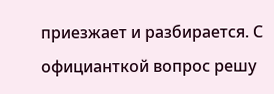приезжает и разбирается. С официанткой вопрос решу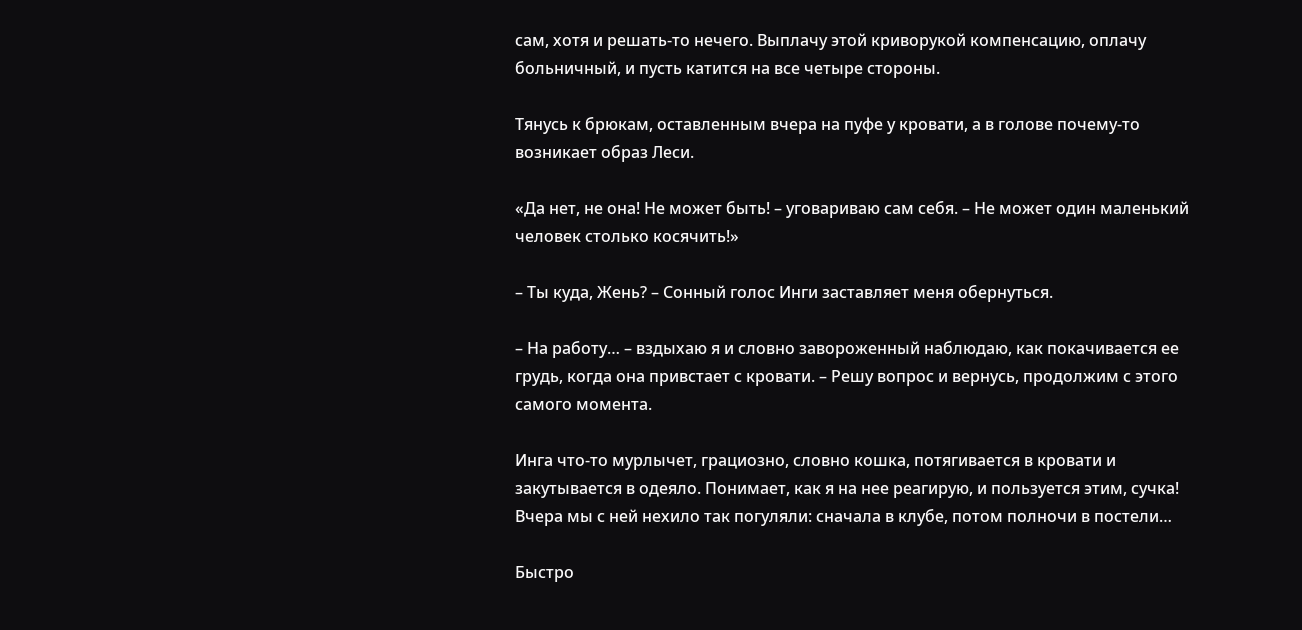сам, хотя и решать-то нечего. Выплачу этой криворукой компенсацию, оплачу больничный, и пусть катится на все четыре стороны.

Тянусь к брюкам, оставленным вчера на пуфе у кровати, а в голове почему-то возникает образ Леси.

«Да нет, не она! Не может быть! – уговариваю сам себя. – Не может один маленький человек столько косячить!»

– Ты куда, Жень? – Сонный голос Инги заставляет меня обернуться.

– На работу… – вздыхаю я и словно завороженный наблюдаю, как покачивается ее грудь, когда она привстает с кровати. – Решу вопрос и вернусь, продолжим с этого самого момента.

Инга что-то мурлычет, грациозно, словно кошка, потягивается в кровати и закутывается в одеяло. Понимает, как я на нее реагирую, и пользуется этим, сучка! Вчера мы с ней нехило так погуляли: сначала в клубе, потом полночи в постели…

Быстро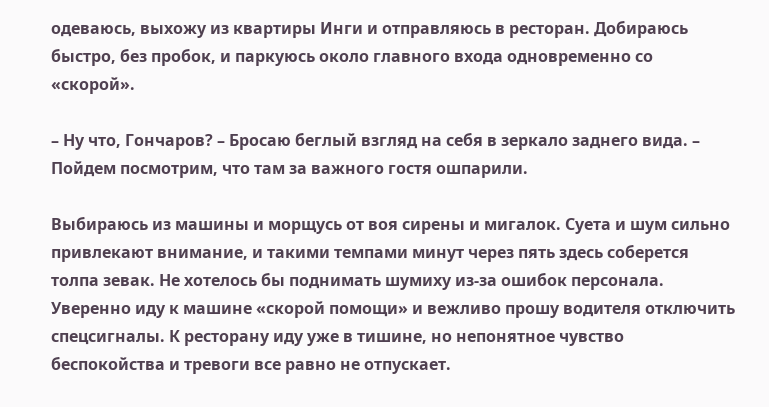одеваюсь, выхожу из квартиры Инги и отправляюсь в ресторан. Добираюсь быстро, без пробок, и паркуюсь около главного входа одновременно со «скорой».

– Ну что, Гончаров? – Бросаю беглый взгляд на себя в зеркало заднего вида. – Пойдем посмотрим, что там за важного гостя ошпарили.

Выбираюсь из машины и морщусь от воя сирены и мигалок. Суета и шум сильно привлекают внимание, и такими темпами минут через пять здесь соберется толпа зевак. Не хотелось бы поднимать шумиху из-за ошибок персонала. Уверенно иду к машине «скорой помощи» и вежливо прошу водителя отключить спецсигналы. К ресторану иду уже в тишине, но непонятное чувство беспокойства и тревоги все равно не отпускает.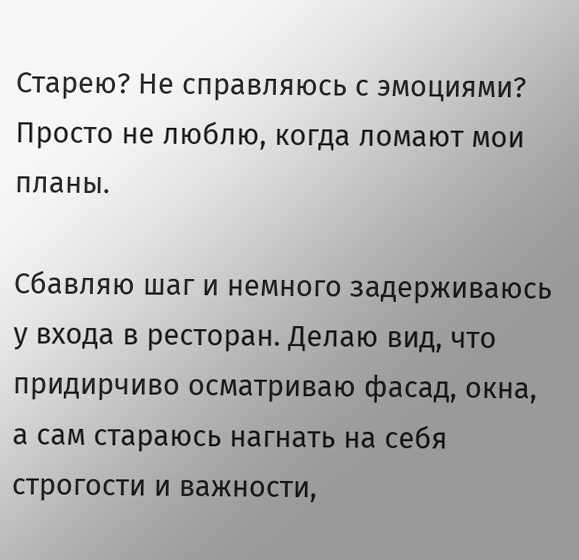Старею? Не справляюсь с эмоциями? Просто не люблю, когда ломают мои планы.

Сбавляю шаг и немного задерживаюсь у входа в ресторан. Делаю вид, что придирчиво осматриваю фасад, окна, а сам стараюсь нагнать на себя строгости и важности,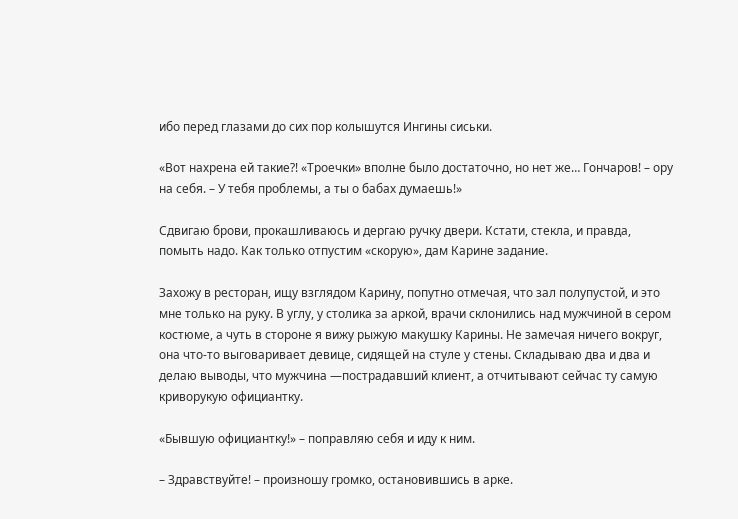ибо перед глазами до сих пор колышутся Ингины сиськи.

«Вот нахрена ей такие?! «Троечки» вполне было достаточно, но нет же… Гончаров! – ору на себя. – У тебя проблемы, а ты о бабах думаешь!»

Сдвигаю брови, прокашливаюсь и дергаю ручку двери. Кстати, стекла, и правда, помыть надо. Как только отпустим «скорую», дам Карине задание.

Захожу в ресторан, ищу взглядом Карину, попутно отмечая, что зал полупустой, и это мне только на руку. В углу, у столика за аркой, врачи склонились над мужчиной в сером костюме, а чуть в стороне я вижу рыжую макушку Карины. Не замечая ничего вокруг, она что-то выговаривает девице, сидящей на стуле у стены. Складываю два и два и делаю выводы, что мужчина —пострадавший клиент, а отчитывают сейчас ту самую криворукую официантку.

«Бывшую официантку!» – поправляю себя и иду к ним.

– Здравствуйте! – произношу громко, остановившись в арке.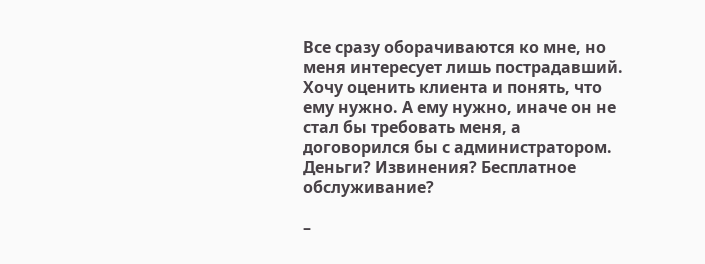Все сразу оборачиваются ко мне, но меня интересует лишь пострадавший. Хочу оценить клиента и понять, что ему нужно. А ему нужно, иначе он не стал бы требовать меня, а договорился бы с администратором. Деньги? Извинения? Бесплатное обслуживание?

–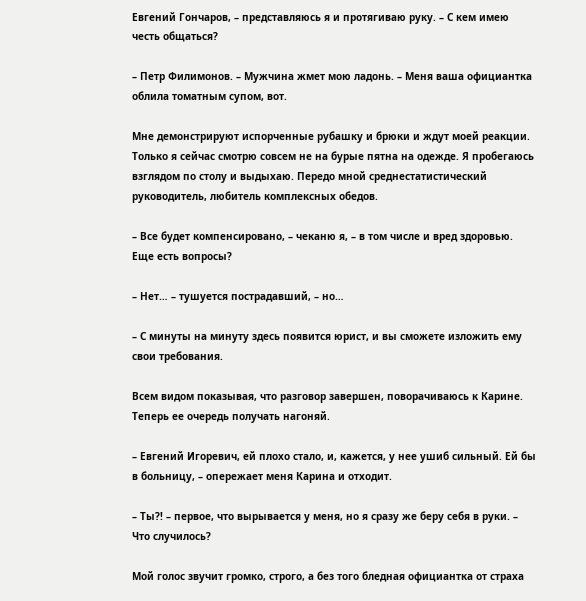Евгений Гончаров, – представляюсь я и протягиваю руку. – С кем имею честь общаться?

– Петр Филимонов. – Мужчина жмет мою ладонь. – Меня ваша официантка облила томатным супом, вот.

Мне демонстрируют испорченные рубашку и брюки и ждут моей реакции. Только я сейчас смотрю совсем не на бурые пятна на одежде. Я пробегаюсь взглядом по столу и выдыхаю. Передо мной среднестатистический руководитель, любитель комплексных обедов.

– Все будет компенсировано, – чеканю я, – в том числе и вред здоровью. Еще есть вопросы?

– Нет… – тушуется пострадавший, – но…

– С минуты на минуту здесь появится юрист, и вы сможете изложить ему свои требования.

Всем видом показывая, что разговор завершен, поворачиваюсь к Карине. Теперь ее очередь получать нагоняй.

– Евгений Игоревич, ей плохо стало, и, кажется, у нее ушиб сильный. Ей бы в больницу, – опережает меня Карина и отходит.

– Ты?! – первое, что вырывается у меня, но я сразу же беру себя в руки. – Что случилось?

Мой голос звучит громко, строго, а без того бледная официантка от страха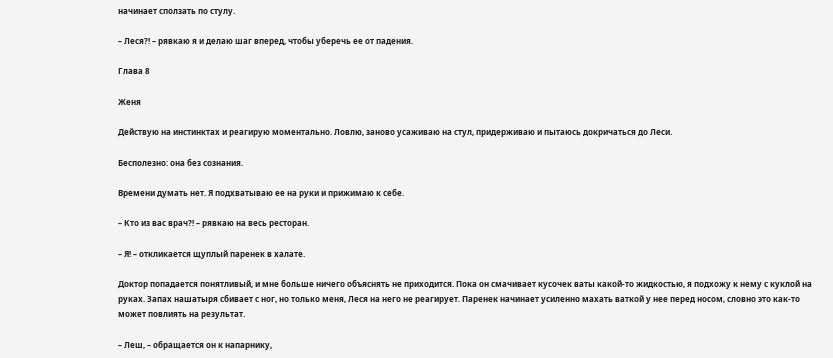начинает сползать по стулу.

– Леся?! – рявкаю я и делаю шаг вперед, чтобы уберечь ее от падения.

Глава 8

Женя

Действую на инстинктах и реагирую моментально. Ловлю, заново усаживаю на стул, придерживаю и пытаюсь докричаться до Леси.

Бесполезно: она без сознания.

Времени думать нет. Я подхватываю ее на руки и прижимаю к себе.

– Кто из вас врач?! – рявкаю на весь ресторан.

– Я! – откликается щуплый паренек в халате.

Доктор попадается понятливый, и мне больше ничего объяснять не приходится. Пока он смачивает кусочек ваты какой-то жидкостью, я подхожу к нему с куклой на руках. Запах нашатыря сбивает с ног, но только меня, Леся на него не реагирует. Паренек начинает усиленно махать ваткой у нее перед носом, словно это как-то может повлиять на результат.

– Леш, – обращается он к напарнику,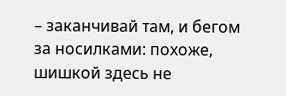– заканчивай там, и бегом за носилками: похоже, шишкой здесь не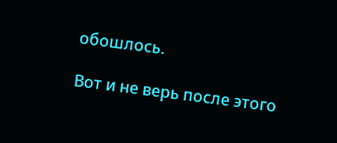обошлось.

Вот и не верь после этого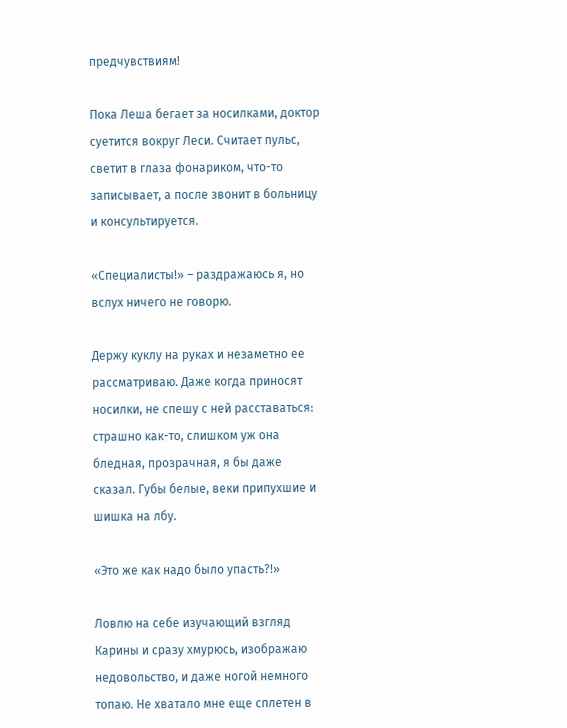предчувствиям!

Пока Леша бегает за носилками, доктор суетится вокруг Леси. Считает пульс, светит в глаза фонариком, что-то записывает, а после звонит в больницу и консультируется.

«Специалисты!» – раздражаюсь я, но вслух ничего не говорю.

Держу куклу на руках и незаметно ее рассматриваю. Даже когда приносят носилки, не спешу с ней расставаться: страшно как-то, слишком уж она бледная, прозрачная, я бы даже сказал. Губы белые, веки припухшие и шишка на лбу.

«Это же как надо было упасть?!»

Ловлю на себе изучающий взгляд Карины и сразу хмурюсь, изображаю недовольство, и даже ногой немного топаю. Не хватало мне еще сплетен в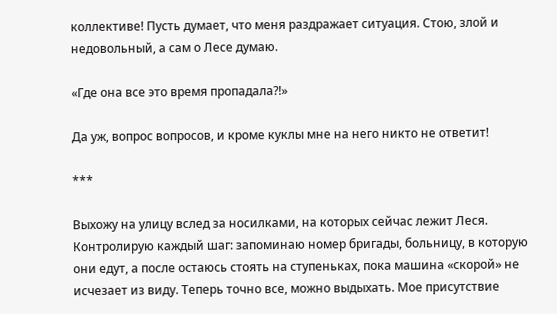коллективе! Пусть думает, что меня раздражает ситуация. Стою, злой и недовольный, а сам о Лесе думаю.

«Где она все это время пропадала?!»

Да уж, вопрос вопросов, и кроме куклы мне на него никто не ответит!

***

Выхожу на улицу вслед за носилками, на которых сейчас лежит Леся. Контролирую каждый шаг: запоминаю номер бригады, больницу, в которую они едут, а после остаюсь стоять на ступеньках, пока машина «скорой» не исчезает из виду. Теперь точно все, можно выдыхать. Мое присутствие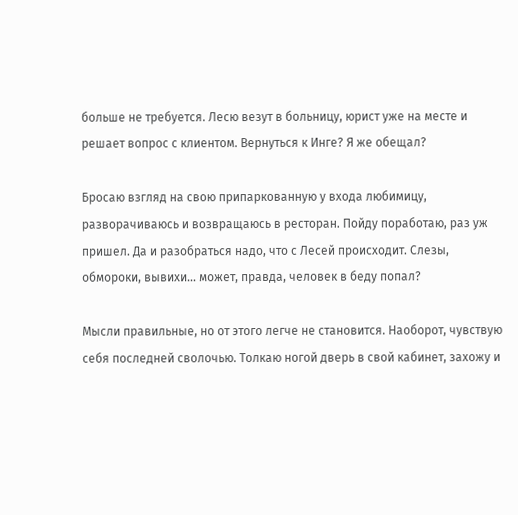больше не требуется. Лесю везут в больницу, юрист уже на месте и решает вопрос с клиентом. Вернуться к Инге? Я же обещал?

Бросаю взгляд на свою припаркованную у входа любимицу, разворачиваюсь и возвращаюсь в ресторан. Пойду поработаю, раз уж пришел. Да и разобраться надо, что с Лесей происходит. Слезы, обмороки, вывихи… может, правда, человек в беду попал?

Мысли правильные, но от этого легче не становится. Наоборот, чувствую себя последней сволочью. Толкаю ногой дверь в свой кабинет, захожу и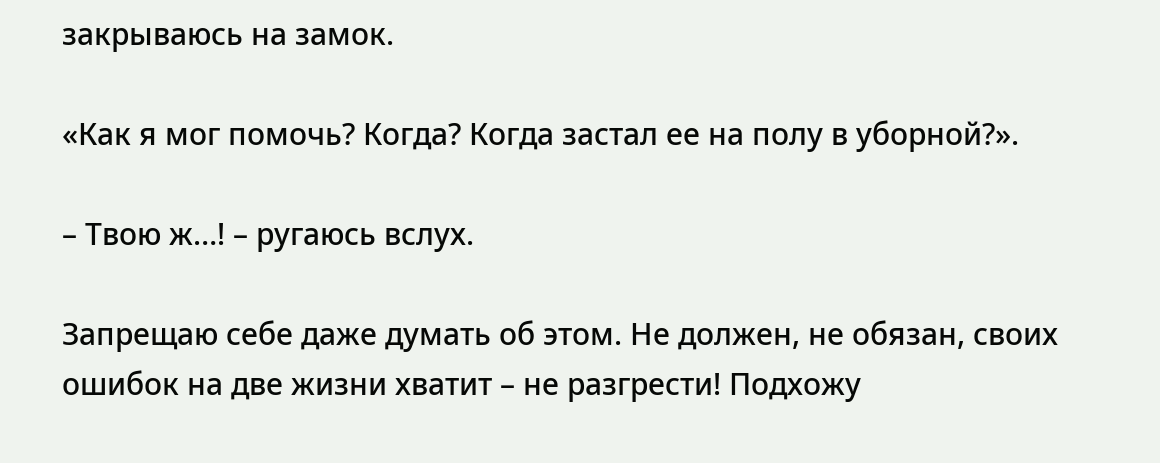закрываюсь на замок.

«Как я мог помочь? Когда? Когда застал ее на полу в уборной?».

– Твою ж…! – ругаюсь вслух.

Запрещаю себе даже думать об этом. Не должен, не обязан, своих ошибок на две жизни хватит – не разгрести! Подхожу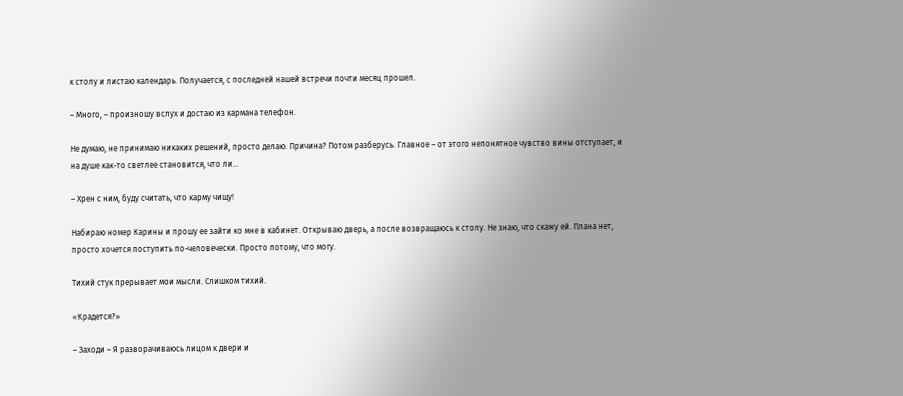к столу и листаю календарь. Получается, с последней нашей встречи почти месяц прошел.

– Много, – произношу вслух и достаю из кармана телефон.

Не думаю, не принимаю никаких решений, просто делаю. Причина? Потом разберусь. Главное – от этого непонятное чувство вины отступает, и на душе как-то светлее становится, что ли…

– Хрен с ним, буду считать, что карму чищу!

Набираю номер Карины и прошу ее зайти ко мне в кабинет. Открываю дверь, а после возвращаюсь к столу. Не знаю, что скажу ей. Плана нет, просто хочется поступить по-человечески. Просто потому, что могу.

Тихий стук прерывает мои мысли. Слишком тихий.

«Крадется?»

– Заходи – Я разворачиваюсь лицом к двери и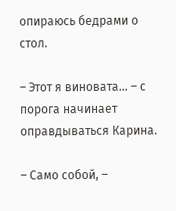опираюсь бедрами о стол.

– Этот я виновата… – с порога начинает оправдываться Карина.

– Само собой, –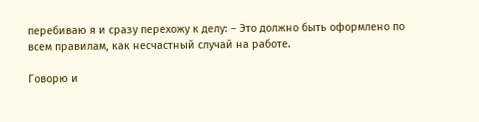перебиваю я и сразу перехожу к делу: – Это должно быть оформлено по всем правилам, как несчастный случай на работе.

Говорю и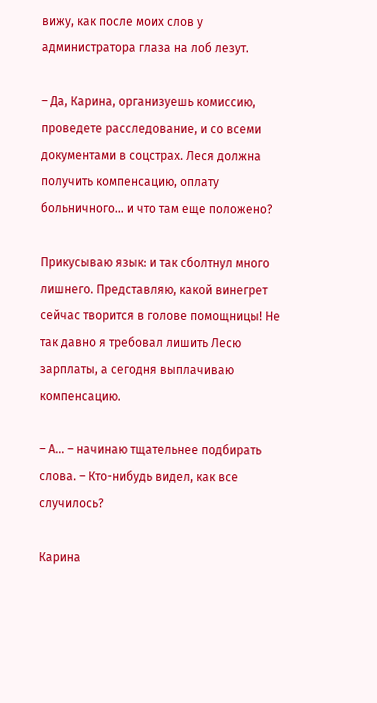вижу, как после моих слов у администратора глаза на лоб лезут.

– Да, Карина, организуешь комиссию, проведете расследование, и со всеми документами в соцстрах. Леся должна получить компенсацию, оплату больничного… и что там еще положено?

Прикусываю язык: и так сболтнул много лишнего. Представляю, какой винегрет сейчас творится в голове помощницы! Не так давно я требовал лишить Лесю зарплаты, а сегодня выплачиваю компенсацию.

– А… – начинаю тщательнее подбирать слова. – Кто-нибудь видел, как все случилось?

Карина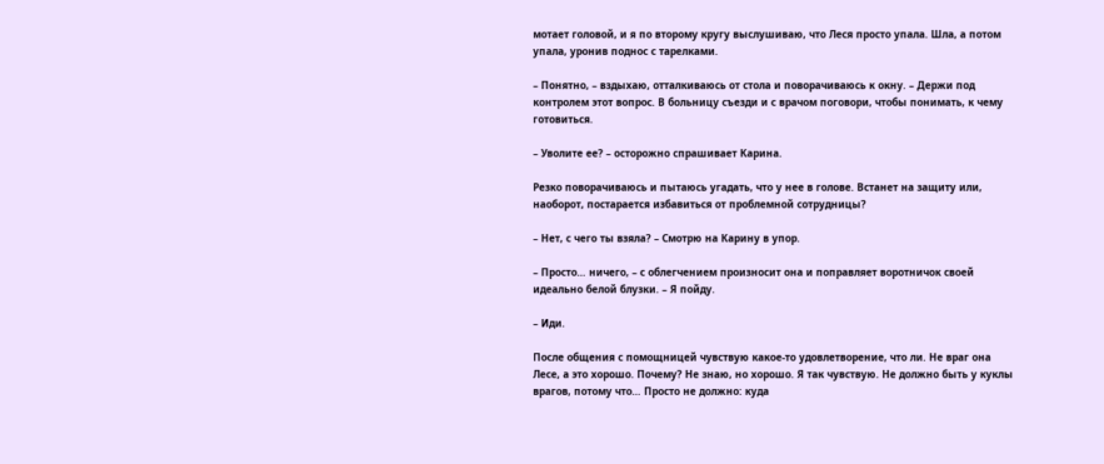мотает головой, и я по второму кругу выслушиваю, что Леся просто упала. Шла, а потом упала, уронив поднос с тарелками.

– Понятно, – вздыхаю, отталкиваюсь от стола и поворачиваюсь к окну. – Держи под контролем этот вопрос. В больницу съезди и с врачом поговори, чтобы понимать, к чему готовиться.

– Уволите ее? – осторожно спрашивает Карина.

Резко поворачиваюсь и пытаюсь угадать, что у нее в голове. Встанет на защиту или, наоборот, постарается избавиться от проблемной сотрудницы?

– Нет, с чего ты взяла? – Смотрю на Карину в упор.

– Просто… ничего, – с облегчением произносит она и поправляет воротничок своей идеально белой блузки. – Я пойду.

– Иди.

После общения с помощницей чувствую какое-то удовлетворение, что ли. Не враг она Лесе, а это хорошо. Почему? Не знаю, но хорошо. Я так чувствую. Не должно быть у куклы врагов, потому что… Просто не должно: куда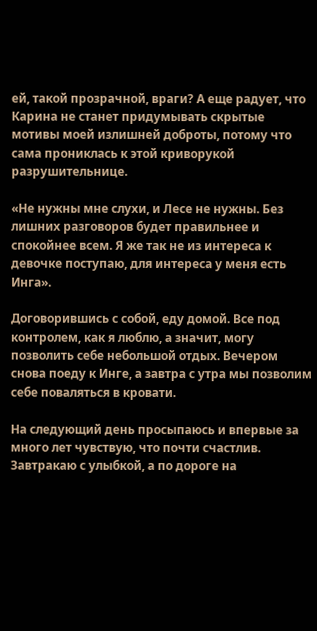ей, такой прозрачной, враги? А еще радует, что Карина не станет придумывать скрытые мотивы моей излишней доброты, потому что сама прониклась к этой криворукой разрушительнице.

«Не нужны мне слухи, и Лесе не нужны. Без лишних разговоров будет правильнее и спокойнее всем. Я же так не из интереса к девочке поступаю, для интереса у меня есть Инга».

Договорившись с собой, еду домой. Все под контролем, как я люблю, а значит, могу позволить себе небольшой отдых. Вечером снова поеду к Инге, а завтра с утра мы позволим себе поваляться в кровати.

На следующий день просыпаюсь и впервые за много лет чувствую, что почти счастлив. Завтракаю с улыбкой, а по дороге на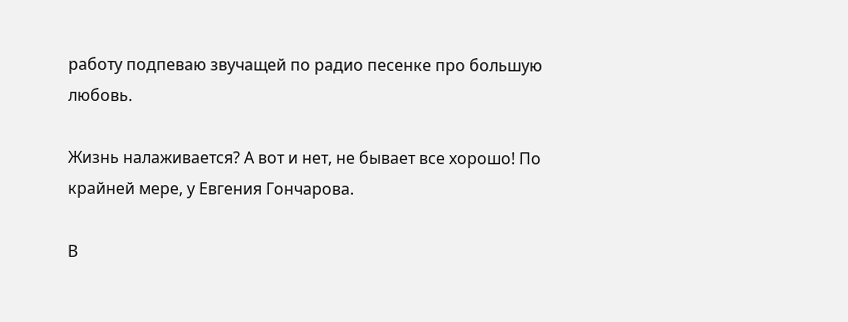работу подпеваю звучащей по радио песенке про большую любовь.

Жизнь налаживается? А вот и нет, не бывает все хорошо! По крайней мере, у Евгения Гончарова.

В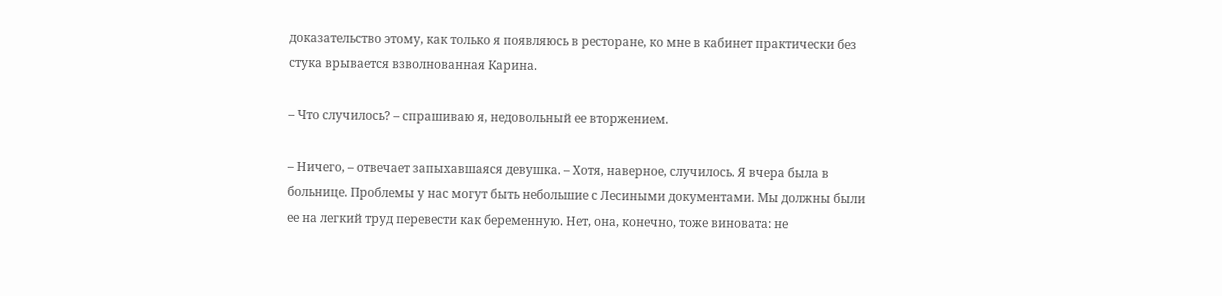доказательство этому, как только я появляюсь в ресторане, ко мне в кабинет практически без стука врывается взволнованная Карина.

– Что случилось? – спрашиваю я, недовольный ее вторжением.

– Ничего, – отвечает запыхавшаяся девушка. – Хотя, наверное, случилось. Я вчера была в больнице. Проблемы у нас могут быть небольшие с Лесиными документами. Мы должны были ее на легкий труд перевести как беременную. Нет, она, конечно, тоже виновата: не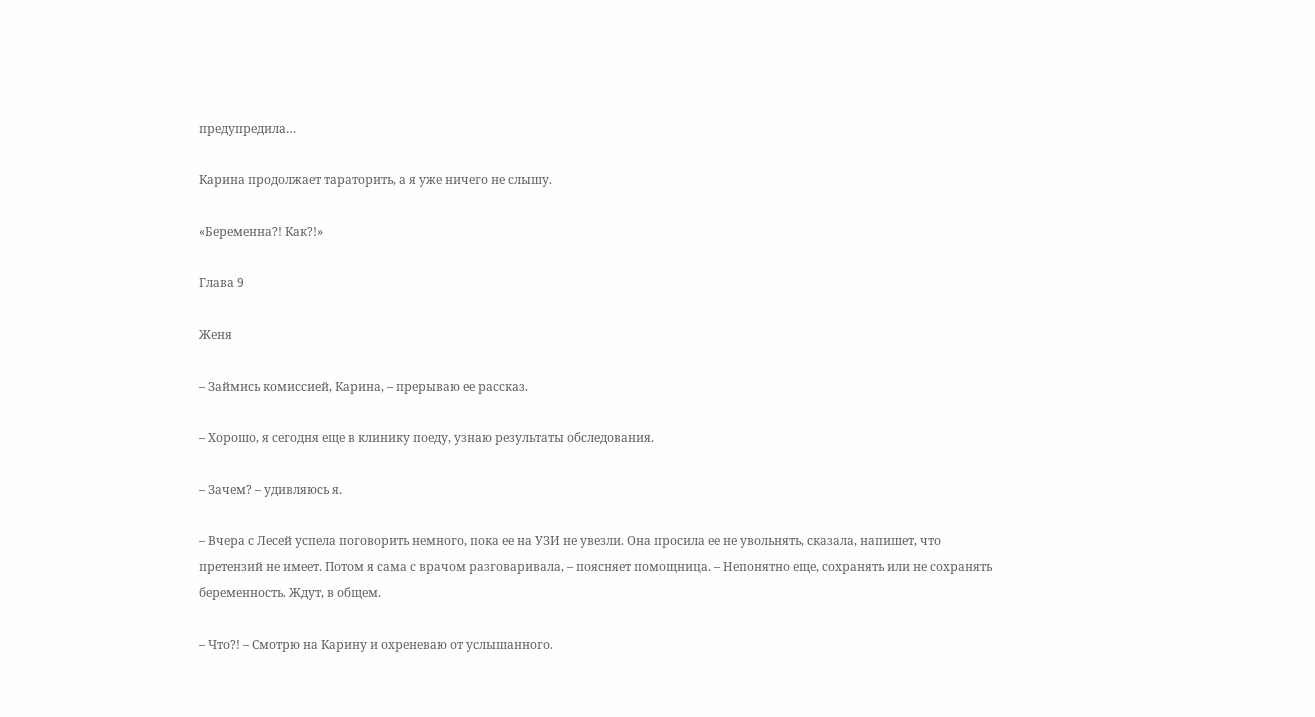предупредила…

Карина продолжает тараторить, а я уже ничего не слышу.

«Беременна?! Как?!»

Глава 9

Женя

– Займись комиссией, Карина, – прерываю ее рассказ.

– Хорошо, я сегодня еще в клинику поеду, узнаю результаты обследования.

– Зачем? – удивляюсь я.

– Вчера с Лесей успела поговорить немного, пока ее на УЗИ не увезли. Она просила ее не увольнять, сказала, напишет, что претензий не имеет. Потом я сама с врачом разговаривала, – поясняет помощница. – Непонятно еще, сохранять или не сохранять беременность. Ждут, в общем.

– Что?! – Смотрю на Карину и охреневаю от услышанного.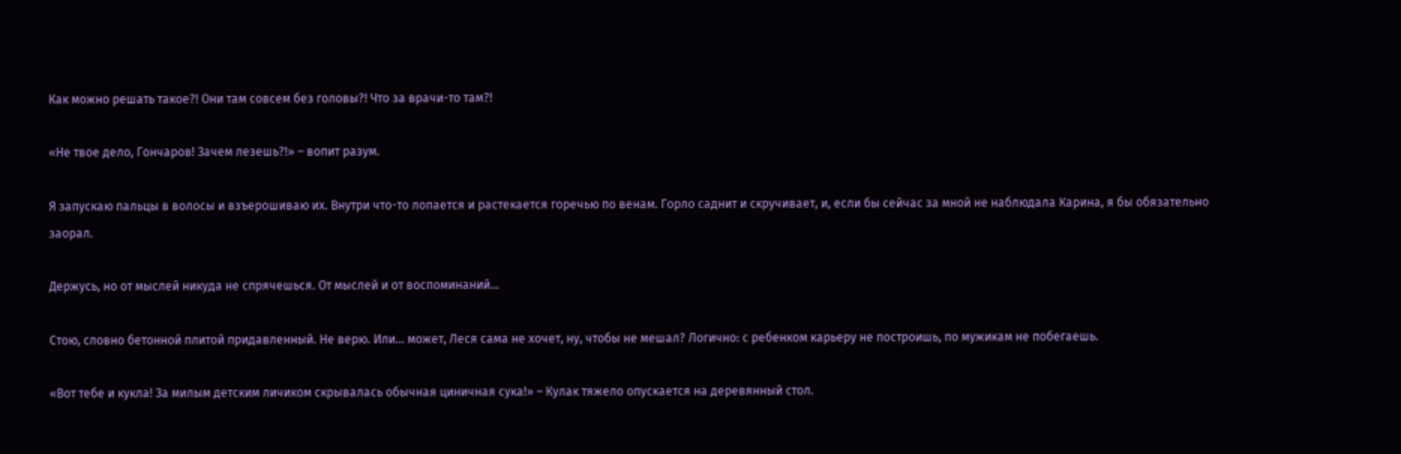Как можно решать такое?! Они там совсем без головы?! Что за врачи-то там?!

«Не твое дело, Гончаров! Зачем лезешь?!» – вопит разум.

Я запускаю пальцы в волосы и взъерошиваю их. Внутри что-то лопается и растекается горечью по венам. Горло саднит и скручивает, и, если бы сейчас за мной не наблюдала Карина, я бы обязательно заорал.

Держусь, но от мыслей никуда не спрячешься. От мыслей и от воспоминаний…

Стою, словно бетонной плитой придавленный. Не верю. Или… может, Леся сама не хочет, ну, чтобы не мешал? Логично: с ребенком карьеру не построишь, по мужикам не побегаешь.

«Вот тебе и кукла! За милым детским личиком скрывалась обычная циничная сука!» – Кулак тяжело опускается на деревянный стол.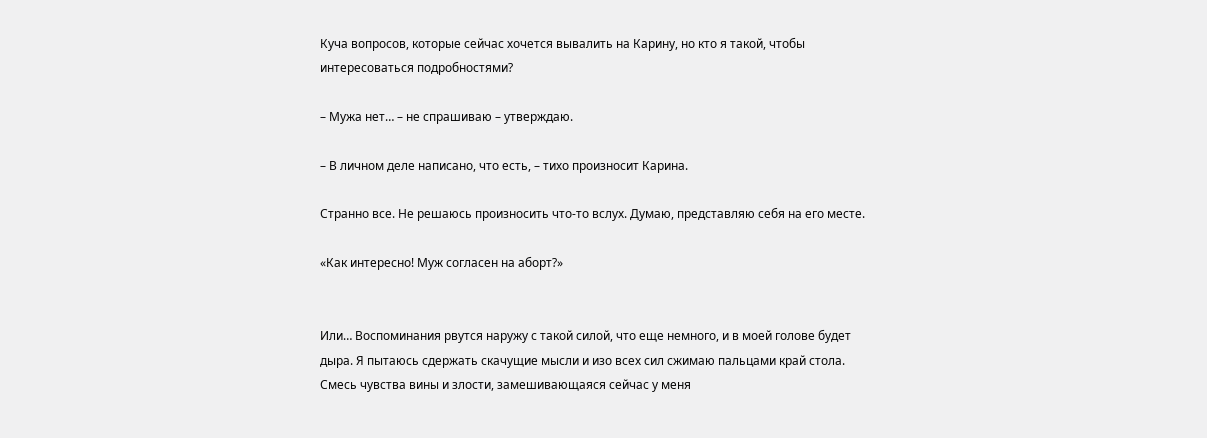Куча вопросов, которые сейчас хочется вывалить на Карину, но кто я такой, чтобы интересоваться подробностями?

– Мужа нет… – не спрашиваю – утверждаю.

– В личном деле написано, что есть, – тихо произносит Карина.

Странно все. Не решаюсь произносить что-то вслух. Думаю, представляю себя на его месте.

«Как интересно! Муж согласен на аборт?»


Или… Воспоминания рвутся наружу с такой силой, что еще немного, и в моей голове будет дыра. Я пытаюсь сдержать скачущие мысли и изо всех сил сжимаю пальцами край стола. Смесь чувства вины и злости, замешивающаяся сейчас у меня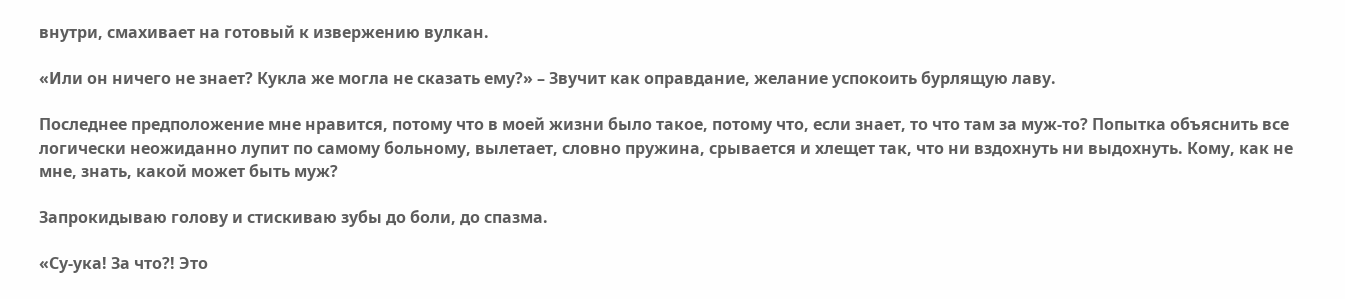внутри, смахивает на готовый к извержению вулкан.

«Или он ничего не знает? Кукла же могла не сказать ему?» – Звучит как оправдание, желание успокоить бурлящую лаву.

Последнее предположение мне нравится, потому что в моей жизни было такое, потому что, если знает, то что там за муж-то? Попытка объяснить все логически неожиданно лупит по самому больному, вылетает, словно пружина, срывается и хлещет так, что ни вздохнуть ни выдохнуть. Кому, как не мне, знать, какой может быть муж?

Запрокидываю голову и стискиваю зубы до боли, до спазма.

«Су-ука! За что?! Это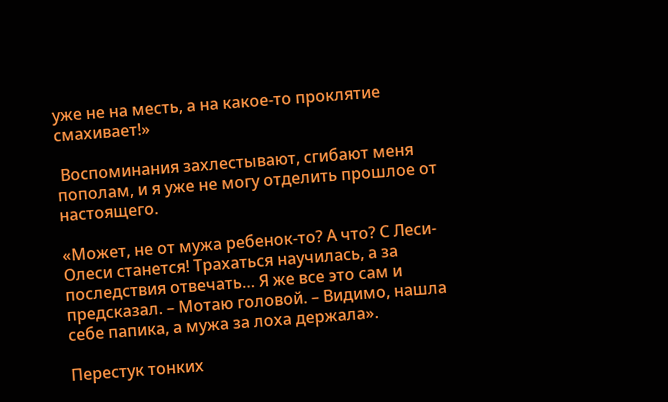уже не на месть, а на какое-то проклятие смахивает!»

 Воспоминания захлестывают, сгибают меня пополам, и я уже не могу отделить прошлое от настоящего.

«Может, не от мужа ребенок-то? А что? С Леси-Олеси станется! Трахаться научилась, а за последствия отвечать… Я же все это сам и предсказал. – Мотаю головой. – Видимо, нашла себе папика, а мужа за лоха держала».

Перестук тонких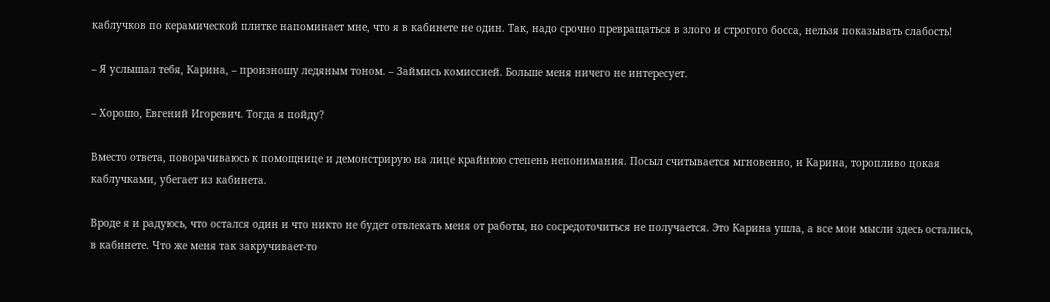каблучков по керамической плитке напоминает мне, что я в кабинете не один. Так, надо срочно превращаться в злого и строгого босса, нельзя показывать слабость!

– Я услышал тебя, Карина, – произношу ледяным тоном. – Займись комиссией. Больше меня ничего не интересует.

– Хорошо, Евгений Игоревич. Тогда я пойду?

Вместо ответа, поворачиваюсь к помощнице и демонстрирую на лице крайнюю степень непонимания. Посыл считывается мгновенно, и Карина, торопливо цокая каблучками, убегает из кабинета.

Вроде я и радуюсь, что остался один и что никто не будет отвлекать меня от работы, но сосредоточиться не получается. Это Карина ушла, а все мои мысли здесь остались, в кабинете. Что же меня так закручивает-то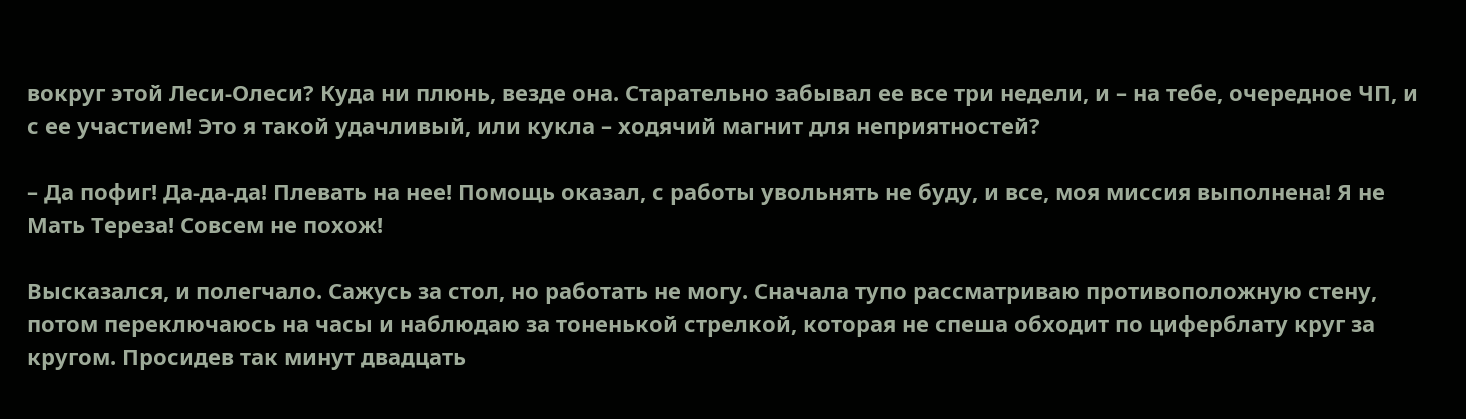вокруг этой Леси-Олеси? Куда ни плюнь, везде она. Старательно забывал ее все три недели, и – на тебе, очередное ЧП, и с ее участием! Это я такой удачливый, или кукла – ходячий магнит для неприятностей?

– Да пофиг! Да-да-да! Плевать на нее! Помощь оказал, с работы увольнять не буду, и все, моя миссия выполнена! Я не Мать Тереза! Совсем не похож!

Высказался, и полегчало. Сажусь за стол, но работать не могу. Сначала тупо рассматриваю противоположную стену, потом переключаюсь на часы и наблюдаю за тоненькой стрелкой, которая не спеша обходит по циферблату круг за кругом. Просидев так минут двадцать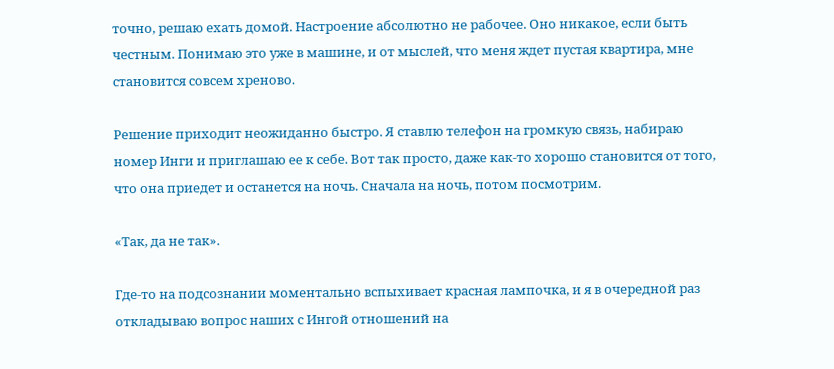точно, решаю ехать домой. Настроение абсолютно не рабочее. Оно никакое, если быть честным. Понимаю это уже в машине, и от мыслей, что меня ждет пустая квартира, мне становится совсем хреново.

Решение приходит неожиданно быстро. Я ставлю телефон на громкую связь, набираю номер Инги и приглашаю ее к себе. Вот так просто, даже как-то хорошо становится от того, что она приедет и останется на ночь. Сначала на ночь, потом посмотрим.

«Так, да не так».

Где-то на подсознании моментально вспыхивает красная лампочка, и я в очередной раз откладываю вопрос наших с Ингой отношений на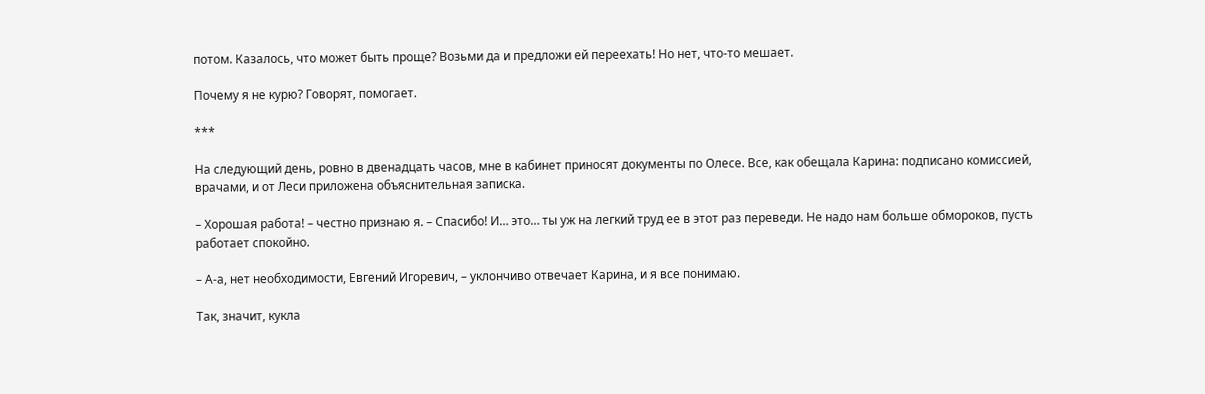потом. Казалось, что может быть проще? Возьми да и предложи ей переехать! Но нет, что-то мешает.

Почему я не курю? Говорят, помогает.

***

На следующий день, ровно в двенадцать часов, мне в кабинет приносят документы по Олесе. Все, как обещала Карина: подписано комиссией, врачами, и от Леси приложена объяснительная записка.

– Хорошая работа! – честно признаю я. – Спасибо! И… это… ты уж на легкий труд ее в этот раз переведи. Не надо нам больше обмороков, пусть работает спокойно.

– А-а, нет необходимости, Евгений Игоревич, – уклончиво отвечает Карина, и я все понимаю.

Так, значит, кукла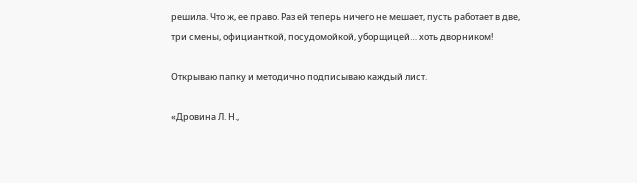решила. Что ж, ее право. Раз ей теперь ничего не мешает, пусть работает в две, три смены, официанткой, посудомойкой, уборщицей… хоть дворником!

Открываю папку и методично подписываю каждый лист.

«Дровина Л. Н.,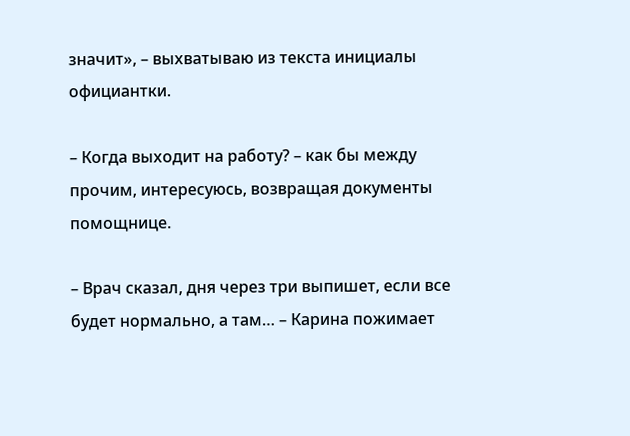значит», – выхватываю из текста инициалы официантки.

– Когда выходит на работу? – как бы между прочим, интересуюсь, возвращая документы помощнице.

– Врач сказал, дня через три выпишет, если все будет нормально, а там… – Карина пожимает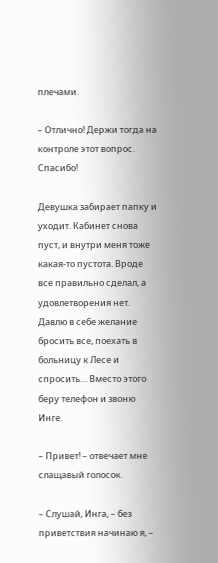плечами.

– Отлично! Держи тогда на контроле этот вопрос. Спасибо!

Девушка забирает папку и уходит. Кабинет снова пуст, и внутри меня тоже какая-то пустота. Вроде все правильно сделал, а удовлетворения нет. Давлю в себе желание бросить все, поехать в больницу к Лесе и спросить… Вместо этого беру телефон и звоню Инге.

– Привет! – отвечает мне слащавый голосок.

– Слушай, Инга, – без приветствия начинаю я, –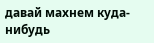давай махнем куда-нибудь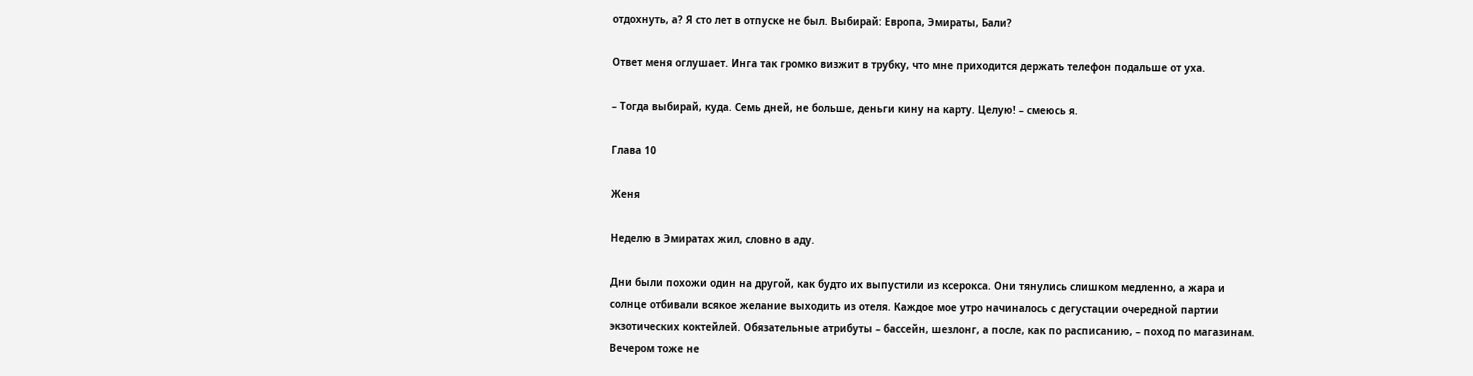отдохнуть, а? Я сто лет в отпуске не был. Выбирай: Европа, Эмираты, Бали?

Ответ меня оглушает. Инга так громко визжит в трубку, что мне приходится держать телефон подальше от уха.

– Тогда выбирай, куда. Семь дней, не больше, деньги кину на карту. Целую! – смеюсь я.

Глава 10

Женя

Неделю в Эмиратах жил, словно в аду.

Дни были похожи один на другой, как будто их выпустили из ксерокса. Они тянулись слишком медленно, а жара и солнце отбивали всякое желание выходить из отеля. Каждое мое утро начиналось с дегустации очередной партии экзотических коктейлей. Обязательные атрибуты – бассейн, шезлонг, а после, как по расписанию, – поход по магазинам. Вечером тоже не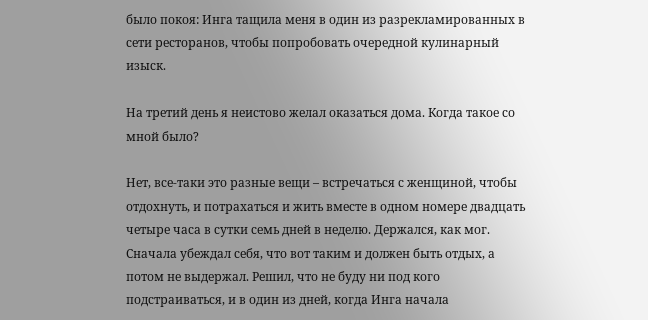было покоя: Инга тащила меня в один из разрекламированных в сети ресторанов, чтобы попробовать очередной кулинарный изыск.

На третий день я неистово желал оказаться дома. Когда такое со мной было?

Нет, все-таки это разные вещи – встречаться с женщиной, чтобы отдохнуть, и потрахаться и жить вместе в одном номере двадцать четыре часа в сутки семь дней в неделю. Держался, как мог. Сначала убеждал себя, что вот таким и должен быть отдых, а потом не выдержал. Решил, что не буду ни под кого подстраиваться, и в один из дней, когда Инга начала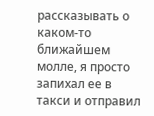рассказывать о каком-то ближайшем молле, я просто запихал ее в такси и отправил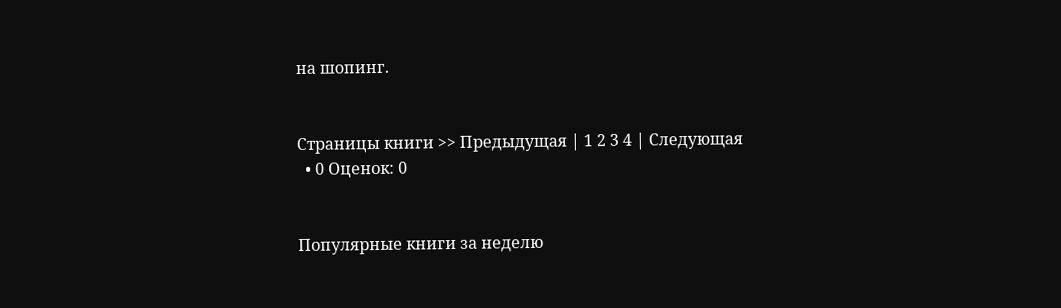на шопинг.


Страницы книги >> Предыдущая | 1 2 3 4 | Следующая
  • 0 Оценок: 0


Популярные книги за неделю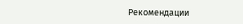Рекомендации